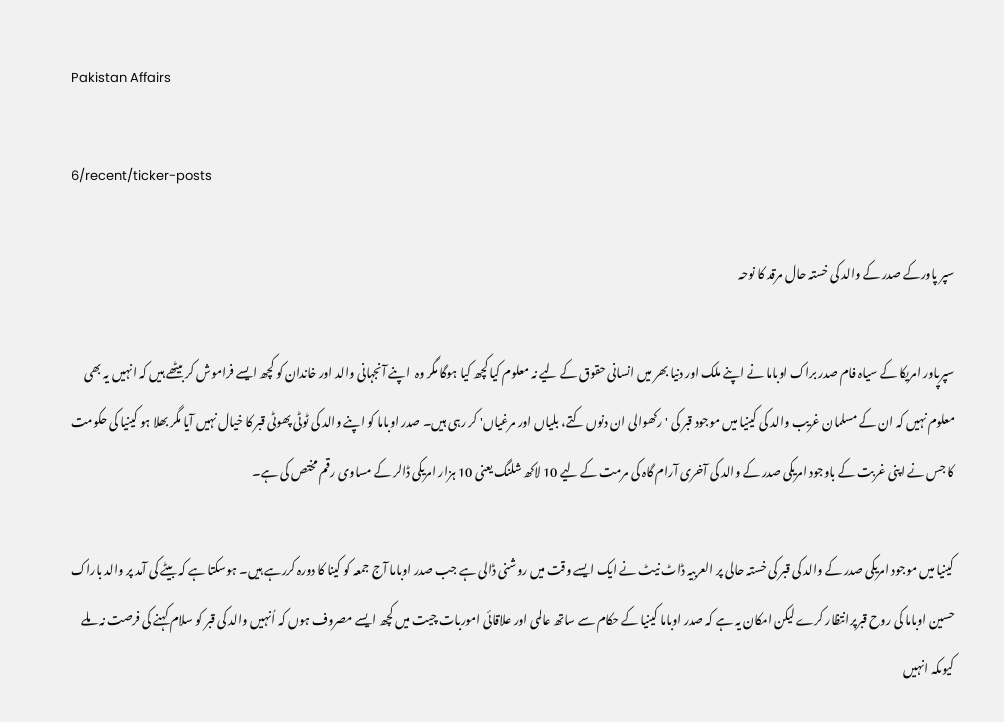Pakistan Affairs

6/recent/ticker-posts

سپر پاورکے صدر کے والد کی خستہ حال مرقد کا نوحہ

سپرپاور امریکا کے سیاہ فام صدر براک اوباما نے اپنے ملک اور دنیا بھر میں انسانی حقوق کے لیے نہ معلوم کیا کچھ کیا ہوگا مگر وہ  اپنے آنجہانی والد اور خاندان کو کچھ ایسے فراموش کر بیٹھے ہیں کہ انہیں یہ بھی معلوم نہیں کہ ان کے مسلمان غریب والد کی کینیا میں موجود قبر کی 'رکھوالی ان دنوں کتے، بلیاں اور مرغیاں' کر رہی ہیں۔ صدر اوباما کو اپنے والد کی ٹوٹی پھوٹی قبر کا خیال نہیں آیا مگر بھلا ہو کینیا کی حکومت کا جس نے اپنی غربت کے باوجود امریکی صدر کے والد کی آخری آرام گاہ کی مرمت کے لیے 10 لاکھ شلنگ یعنی 10 ہزار امریکی ڈالر کے مساوی رقم مختص کی ہے۔

کینیا میں موجود امریکی صدر کے والد کی قبر کی خستہ حالی پر العربیہ ڈاٹ نیٹ نے ایک ایسے وقت میں روشنی ڈالی ہے جب صدر اوباما آج جمعہ کو کینا کا دورہ کررہے ہیں۔ ہوسکتا ہے کہ بیٹے کی آمد پر والد باراک حسین اوباما کی روح قبرپرانتظار کرے لیکن امکان یہ ہے کہ صدر اوباما کینیا کے حکام سے ساتھ عالمی اور علاقائی اموربات چیت میں کچھ ایسے مصروف ہوں کہ اُنہیں والد کی قبر کو سلام کہنے کی فرصت نہ ملے کیوںکہ انہیں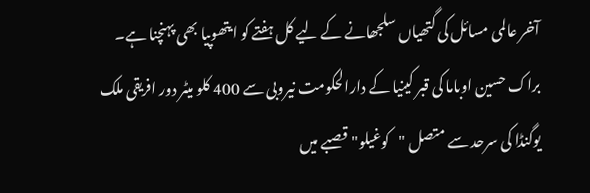آخر عالمی مسائل کی گتھیاں سلجھانے کے لیے کل ہفتے کو ایتھوپیا بھی پہنچنا ہے۔
براک حسین اوباما کی قبر کینیا کے دارالحکومت نیروبی سے 400 کلو میٹر دور افریقی ملک یوگنڈا کی سرحد سے متصل "کوغیلو" قصبے میں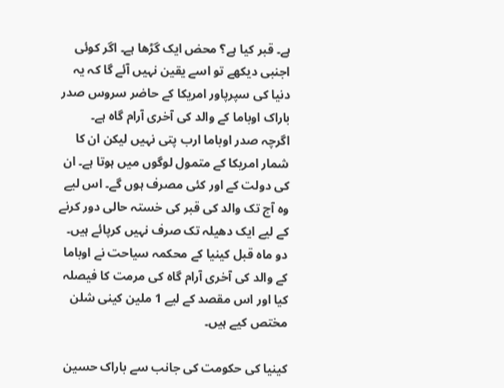ہے۔ قبر کیا ہے؟ محض ایک گڑھا ہے۔ اگر کوئی اجنبی دیکھے تو اسے یقین نہیں آئے گا کہ یہ دنیا کی سپرپاور امریکا کے حاضر سروس صدر باراک اوباما کے والد کی آخری آرام گاہ ہے۔
اگرچہ صدر اوباما ارب پتی نہیں لیکن ان کا شمار امریکا کے متمول لوگوں میں ہوتا ہے۔ ان کی دولت کے اور کئی مصرف ہوں گے۔ اس لیے وہ آج تک والد کی قبر کی خستہ حالی دور کرنے کے لیے ایک دھیلہ تک صرف نہیں کرپائے ہیں۔ دو ماہ قبل کینیا کے محکمہ سیاحت نے اوباما کے والد کی آخری آرام گاہ کی مرمت کا فیصلہ کیا اور اس مقصد کے لیے 1 ملین کینی شلن مختص کیے ہیں۔

کینیا کی حکومت کی جانب سے باراک حسین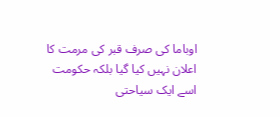اوباما کی صرف قبر کی مرمت کا اعلان نہیں کیا گیا بلکہ حکومت اسے ایک سیاحتی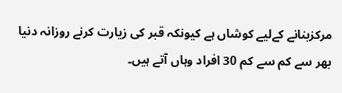مرکزبنانے کےلیے کوشاں ہے کیونکہ قبر کی زیارت کرنے روزانہ دنیا بھر سے کم سے کم 30 افراد وہاں آتے ہیں۔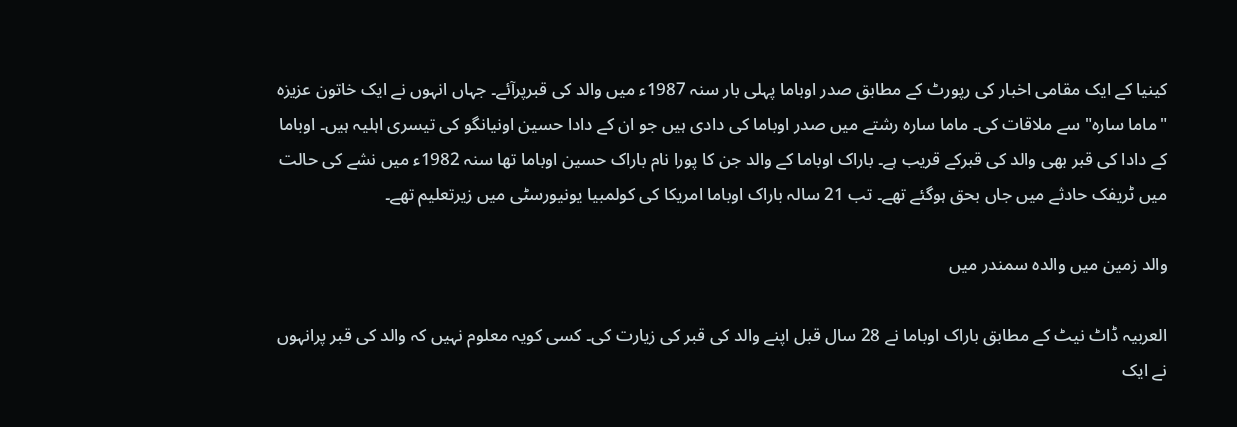کینیا کے ایک مقامی اخبار کی رپورٹ کے مطابق صدر اوباما پہلی بار سنہ 1987ء میں والد کی قبرپرآئے۔ جہاں انہوں نے ایک خاتون عزیزہ "ماما سارہ" سے ملاقات کی۔ ماما سارہ رشتے میں صدر اوباما کی دادی ہیں جو ان کے دادا حسین اونیانگو کی تیسری اہلیہ ہیں۔ اوباما کے دادا کی قبر بھی والد کی قبرکے قریب ہے۔ باراک اوباما کے والد جن کا پورا نام باراک حسین اوباما تھا سنہ 1982ء میں نشے کی حالت میں ٹریفک حادثے میں جاں بحق ہوگئے تھے۔ تب 21 سالہ باراک اوباما امریکا کی کولمبیا یونیورسٹی میں زیرتعلیم تھے۔

والد زمین میں والدہ سمندر میں

العربیہ ڈاٹ نیٹ کے مطابق باراک اوباما نے 28 سال قبل اپنے والد کی قبر کی زیارت کی۔ کسی کویہ معلوم نہیں کہ والد کی قبر پرانہوں نے ایک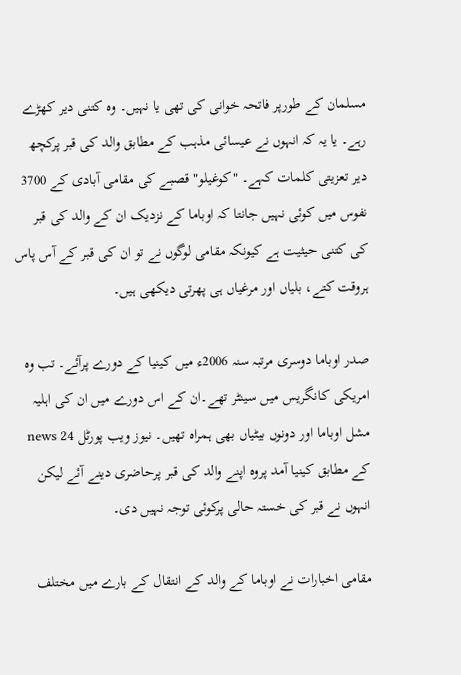مسلمان کے طورپر فاتحہ خوانی کی تھی یا نہیں۔ وہ کتنی دیر کھڑے رہے۔ یا یہ کہ انہوں نے عیسائی مذہب کے مطابق والد کی قبر پرکچھ دیر تعزیتی کلمات کہے۔ "کوغیلو" قصبے کی مقامی آبادی کے 3700 نفوس میں کوئی نہیں جانتا کہ اوباما کے نزدیک ان کے والد کی قبر کی کتنی حیثیت ہے کیونکہ مقامی لوگوں نے تو ان کی قبر کے آس پاس ہروقت کتے، بلیاں اور مرغیاں ہی پھرتی دیکھی ہیں۔

صدر اوباما دوسری مرتبہ سنہ 2006ء میں کینیا کے دورے پرآئے۔ تب وہ امریکی کانگریس میں سینٹر تھے۔ان کے اس دورے میں ان کی اہلیہ مشل اوباما اور دونوں بیٹیاں بھی ہمراہ تھیں۔ نیوز ویب پورٹل news 24 کے مطابق کینیا آمد پروہ اپنے والد کی قبر پرحاضری دینے آئے لیکن انہوں نے قبر کی خستہ حالی پرکوئی توجہ نہیں دی۔

مقامی اخبارات نے اوباما کے والد کے انتقال کے بارے میں مختلف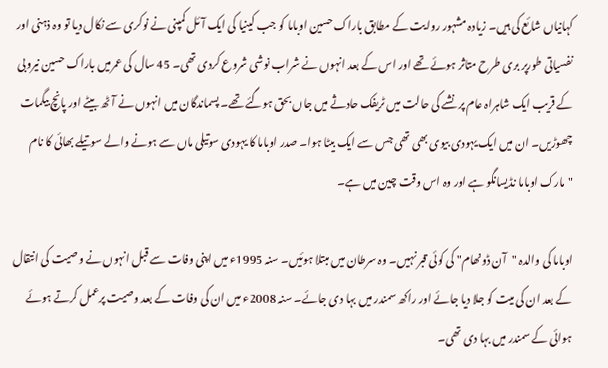کہانیاں شائع کی ہیں۔ زیادہ مشہور روایت کے مطابق باراک حسین اوباما کو جب کینیا کی ایک آئل کمپنی نے نوکری سے نکال دیا تو وہ ذہنی اور نفسیاتی طورپر بری طرح متاثر ہوئے تھے اور اس کے بعد انہوں نے شراب نوشی شروع کردی تھی۔ 45 سال کی عمرمیں باراک حسین نیروبی کے قریب ایک شاہراہ عام پر نشے کی حالت میں ٹریفک حادثے میں جاں بحق ہوگئے تھے۔ پسماندگان میں انہوں نے آٹھ بیٹے اور پانچ بیگمات چھوڑیں۔ ان میں ایک یہودی بیوی بھی تھی جس سے ایک بیٹا ہوا۔ صدر اوباما کا یہودی سوتیلی ماں سے ہونے والے سوتیلے بھائی کا نام "مارک اوباما نڈیسانگو ہے اور وہ اس وقت چین میں ہے۔

اوباما کی والدہ "آن ڈونھام" کی کوئی قبر نہیں۔ وہ سرطان میں مبتلا ہوئیں۔ سنہ 1995ء میں اپنی وفات سے قبل انہوں نے وصیت کی انتقال کے بعد ان کی میت کو جلا دیا جائے اور راکھ سمندر میں بہا دی جائے۔ سنہ 2008ء میں ان کی وفات کے بعد وصیت پرعمل کرتے ہوئے ہوائی کے سمندر میں بہا دی تھی۔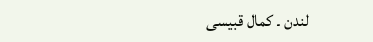لندن ۔ کمال قبیسی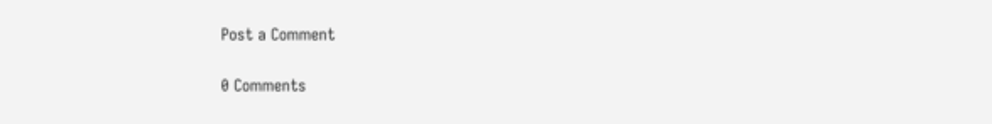Post a Comment

0 Comments